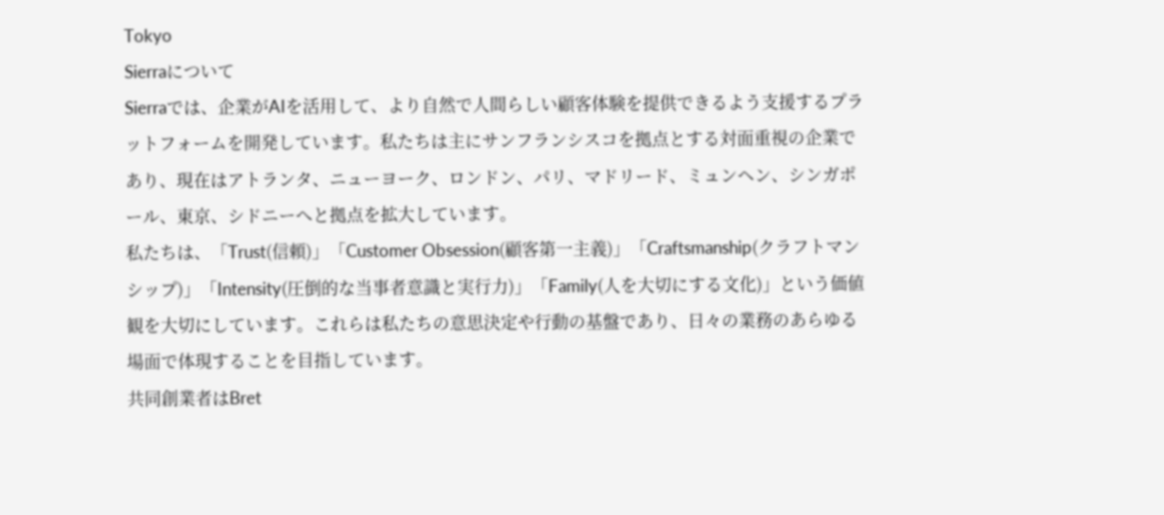Tokyo
Sierraについて
Sierraでは、企業がAIを活用して、より自然で人間らしい顧客体験を提供できるよう支援するプラットフォームを開発しています。私たちは主にサンフランシスコを拠点とする対面重視の企業であり、現在はアトランタ、ニューヨーク、ロンドン、パリ、マドリード、ミュンヘン、シンガポール、東京、シドニーへと拠点を拡大しています。
私たちは、「Trust(信頼)」「Customer Obsession(顧客第一主義)」「Craftsmanship(クラフトマンシップ)」「Intensity(圧倒的な当事者意識と実行力)」「Family(人を大切にする文化)」という価値観を大切にしています。これらは私たちの意思決定や行動の基盤であり、日々の業務のあらゆる場面で体現することを目指しています。
共同創業者はBret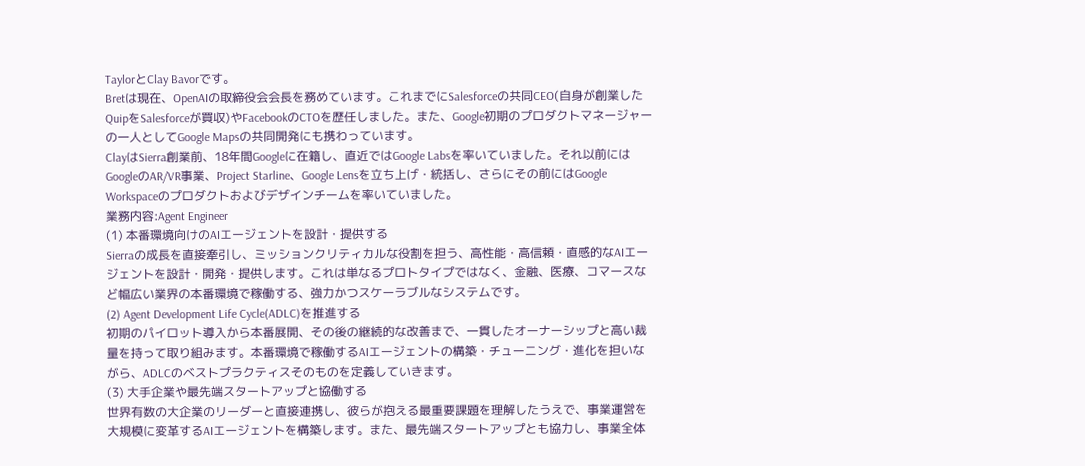TaylorとClay Bavorです。
Bretは現在、OpenAIの取締役会会長を務めています。これまでにSalesforceの共同CEO(自身が創業したQuipをSalesforceが買収)やFacebookのCTOを歴任しました。また、Google初期のプロダクトマネージャーの一人としてGoogle Mapsの共同開発にも携わっています。
ClayはSierra創業前、18年間Googleに在籍し、直近ではGoogle Labsを率いていました。それ以前にはGoogleのAR/VR事業、Project Starline、Google Lensを立ち上げ・統括し、さらにその前にはGoogle Workspaceのプロダクトおよびデザインチームを率いていました。
業務内容:Agent Engineer
(1) 本番環境向けのAIエージェントを設計・提供する
Sierraの成長を直接牽引し、ミッションクリティカルな役割を担う、高性能・高信頼・直感的なAIエージェントを設計・開発・提供します。これは単なるプロトタイプではなく、金融、医療、コマースなど幅広い業界の本番環境で稼働する、強力かつスケーラブルなシステムです。
(2) Agent Development Life Cycle(ADLC)を推進する
初期のパイロット導入から本番展開、その後の継続的な改善まで、一貫したオーナーシップと高い裁量を持って取り組みます。本番環境で稼働するAIエージェントの構築・チューニング・進化を担いながら、ADLCのベストプラクティスそのものを定義していきます。
(3) 大手企業や最先端スタートアップと協働する
世界有数の大企業のリーダーと直接連携し、彼らが抱える最重要課題を理解したうえで、事業運営を大規模に変革するAIエージェントを構築します。また、最先端スタートアップとも協力し、事業全体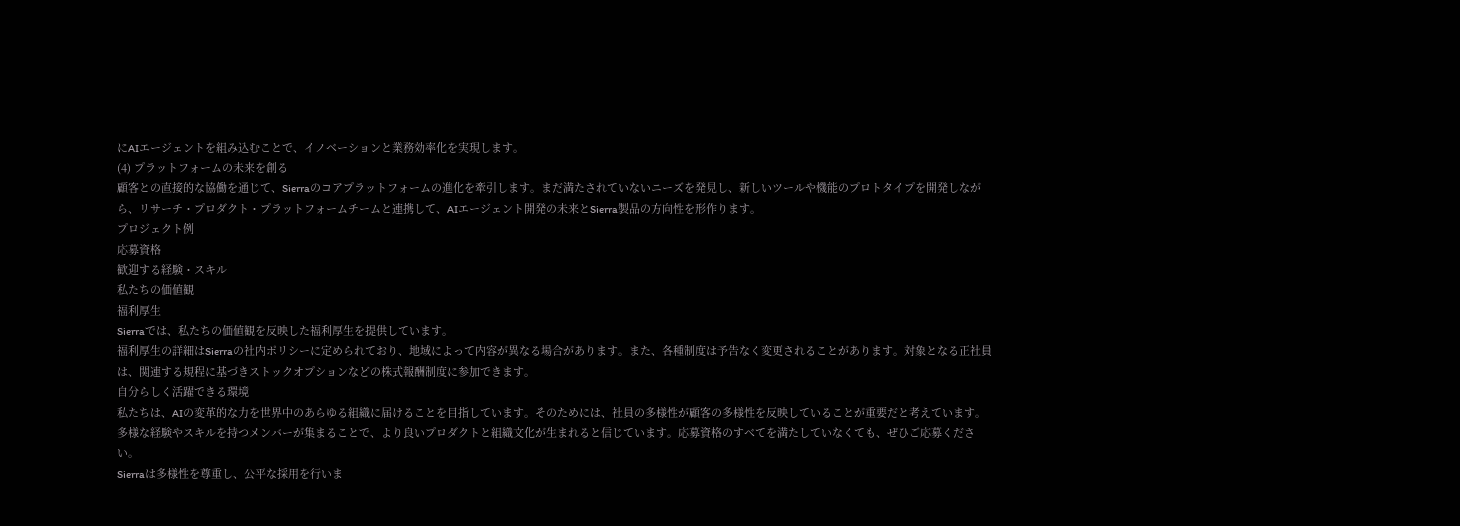にAIエージェントを組み込むことで、イノベーションと業務効率化を実現します。
(4) プラットフォームの未来を創る
顧客との直接的な協働を通じて、Sierraのコアプラットフォームの進化を牽引します。まだ満たされていないニーズを発見し、新しいツールや機能のプロトタイプを開発しながら、リサーチ・プロダクト・プラットフォームチームと連携して、AIエージェント開発の未来とSierra製品の方向性を形作ります。
プロジェクト例
応募資格
歓迎する経験・スキル
私たちの価値観
福利厚生
Sierraでは、私たちの価値観を反映した福利厚生を提供しています。
福利厚生の詳細はSierraの社内ポリシーに定められており、地域によって内容が異なる場合があります。また、各種制度は予告なく変更されることがあります。対象となる正社員は、関連する規程に基づきストックオプションなどの株式報酬制度に参加できます。
自分らしく活躍できる環境
私たちは、AIの変革的な力を世界中のあらゆる組織に届けることを目指しています。そのためには、社員の多様性が顧客の多様性を反映していることが重要だと考えています。
多様な経験やスキルを持つメンバーが集まることで、より良いプロダクトと組織文化が生まれると信じています。応募資格のすべてを満たしていなくても、ぜひご応募ください。
Sierraは多様性を尊重し、公平な採用を行いま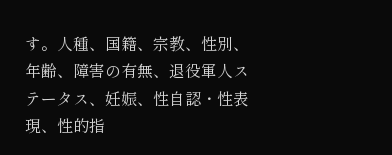す。人種、国籍、宗教、性別、年齢、障害の有無、退役軍人ステータス、妊娠、性自認・性表現、性的指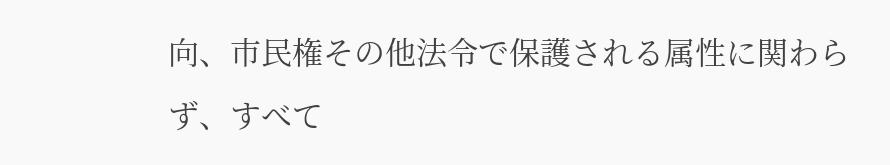向、市民権その他法令で保護される属性に関わらず、すべて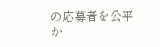の応募者を公平か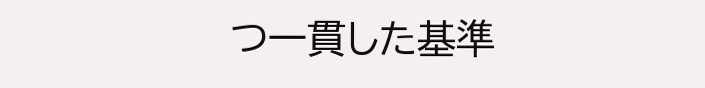つ一貫した基準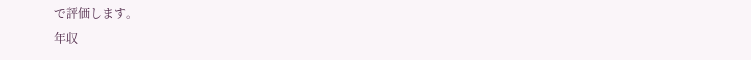で評価します。
年収